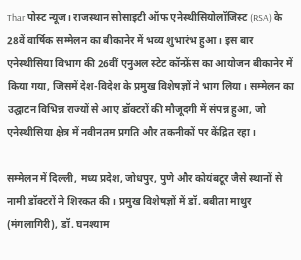Thar पोस्ट न्यूज। राजस्थान सोसाइटी ऑफ एनेस्थीसियोलॉजिस्ट (RSA) के 28वें वार्षिक सम्मेलन का बीकानेर में भव्य शुभारंभ हुआ। इस बार एनेस्थीसिया विभाग की 26वीं एनुअल स्टेट कॉन्फ्रेंस का आयोजन बीकानेर में किया गया, जिसमें देश-विदेश के प्रमुख विशेषज्ञों ने भाग लिया। सम्मेलन का उद्घाटन विभिन्न राज्यों से आए डॉक्टरों की मौजूदगी में संपन्न हुआ, जो एनेस्थीसिया क्षेत्र में नवीनतम प्रगति और तकनीकों पर केंद्रित रहा।

सम्मेलन में दिल्ली, मध्य प्रदेश, जोधपुर, पुणे और कोयंबटूर जैसे स्थानों से नामी डॉक्टरों ने शिरकत की। प्रमुख विशेषज्ञों में डॉ. बबीता माथुर (मंगलागिरी), डॉ. घनश्याम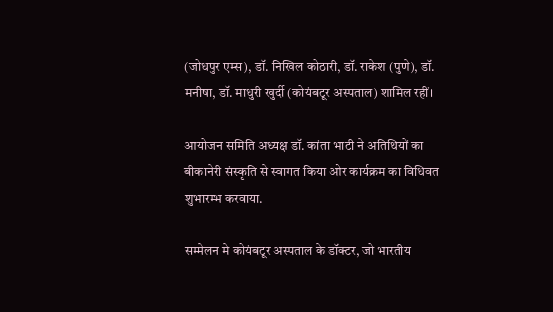(जोधपुर एम्स), डॉ. निखिल कोठारी, डॉ. राकेश (पुणे), डॉ. मनीषा, डॉ. माधुरी खुर्दी (कोयंबटूर अस्पताल) शामिल रहीं।

आयोजन समिति अध्यक्ष डॉ. कांता भाटी ने अतिथियों का बीकानेरी संस्कृति से स्वागत किया ओर कार्यक्रम का विधिवत शुभारम्भ करवाया.

सम्मेलन मे कोयंबटूर अस्पताल के डॉक्टर, जो भारतीय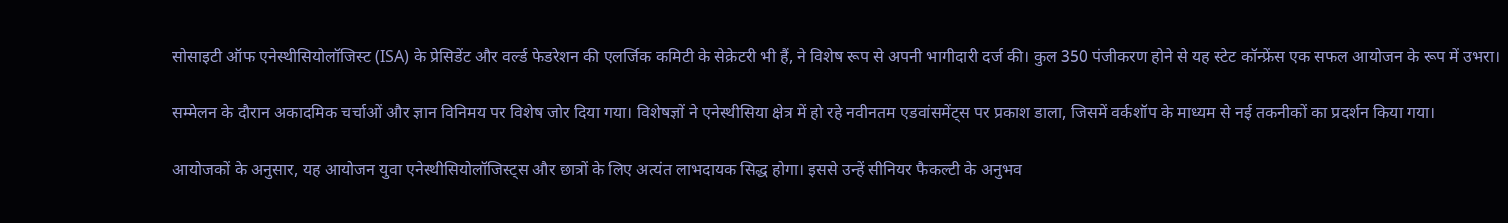सोसाइटी ऑफ एनेस्थीसियोलॉजिस्ट (ISA) के प्रेसिडेंट और वर्ल्ड फेडरेशन की एलर्जिक कमिटी के सेक्रेटरी भी हैं, ने विशेष रूप से अपनी भागीदारी दर्ज की। कुल 350 पंजीकरण होने से यह स्टेट कॉन्फ्रेंस एक सफल आयोजन के रूप में उभरा।

सम्मेलन के दौरान अकादमिक चर्चाओं और ज्ञान विनिमय पर विशेष जोर दिया गया। विशेषज्ञों ने एनेस्थीसिया क्षेत्र में हो रहे नवीनतम एडवांसमेंट्स पर प्रकाश डाला, जिसमें वर्कशॉप के माध्यम से नई तकनीकों का प्रदर्शन किया गया।

आयोजकों के अनुसार, यह आयोजन युवा एनेस्थीसियोलॉजिस्ट्स और छात्रों के लिए अत्यंत लाभदायक सिद्ध होगा। इससे उन्हें सीनियर फैकल्टी के अनुभव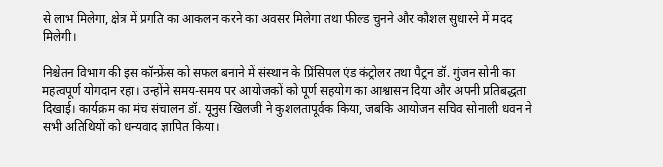से लाभ मिलेगा, क्षेत्र में प्रगति का आकलन करने का अवसर मिलेगा तथा फील्ड चुनने और कौशल सुधारने में मदद मिलेगी।

निश्चेतन विभाग की इस कॉन्फ्रेंस को सफल बनाने में संस्थान के प्रिंसिपल एंड कंट्रोलर तथा पैट्रन डॉ. गुंजन सोनी का महत्वपूर्ण योगदान रहा। उन्होंने समय-समय पर आयोजकों को पूर्ण सहयोग का आश्वासन दिया और अपनी प्रतिबद्धता दिखाई। कार्यक्रम का मंच संचालन डॉ. यूनुस खिलजी ने कुशलतापूर्वक किया, जबकि आयोजन सचिव सोनाली धवन ने सभी अतिथियों को धन्यवाद ज्ञापित किया।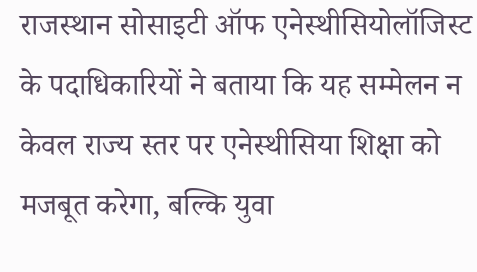राजस्थान सोसाइटी ऑफ एनेस्थीसियोलॉजिस्ट के पदाधिकारियों ने बताया कि यह सम्मेलन न केवल राज्य स्तर पर एनेस्थीसिया शिक्षा को मजबूत करेगा, बल्कि युवा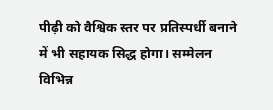पीढ़ी को वैश्विक स्तर पर प्रतिस्पर्धी बनाने में भी सहायक सिद्ध होगा। सम्मेलन विभिन्न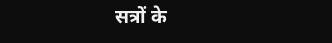सत्रों के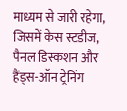माध्यम से जारी रहेगा, जिसमें केस स्टडीज, पैनल डिस्कशन और हैंड्स-ऑन ट्रेनिंग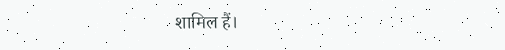शामिल हैं।